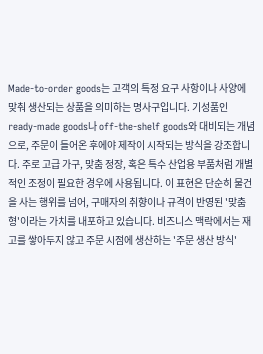Made-to-order goods는 고객의 특정 요구 사항이나 사양에 맞춰 생산되는 상품을 의미하는 명사구입니다. 기성품인 ready-made goods나 off-the-shelf goods와 대비되는 개념으로, 주문이 들어온 후에야 제작이 시작되는 방식을 강조합니다. 주로 고급 가구, 맞춤 정장, 혹은 특수 산업용 부품처럼 개별적인 조정이 필요한 경우에 사용됩니다. 이 표현은 단순히 물건을 사는 행위를 넘어, 구매자의 취향이나 규격이 반영된 '맞춤형'이라는 가치를 내포하고 있습니다. 비즈니스 맥락에서는 재고를 쌓아두지 않고 주문 시점에 생산하는 '주문 생산 방식'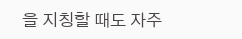을 지칭할 때도 자주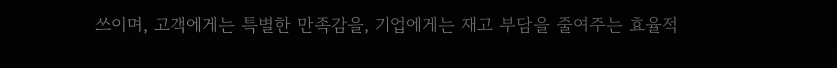쓰이며, 고객에게는 특별한 만족감을, 기업에게는 재고 부담을 줄여주는 효율적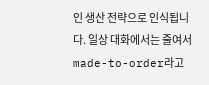인 생산 전략으로 인식됩니다. 일상 대화에서는 줄여서 made-to-order라고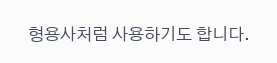형용사처럼 사용하기도 합니다.